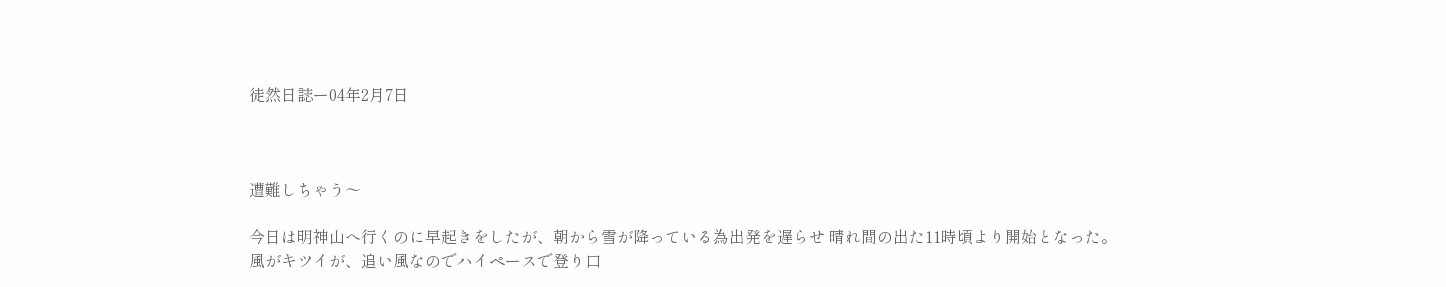徒然日誌ー04年2月7日



遭難しちゃう〜

今日は明神山へ行くのに早起きをしたが、朝から雪が降っている為出発を遅らせ 晴れ間の出た11時頃より開始となった。
風がキツイが、追い風なのでハイペースで登り口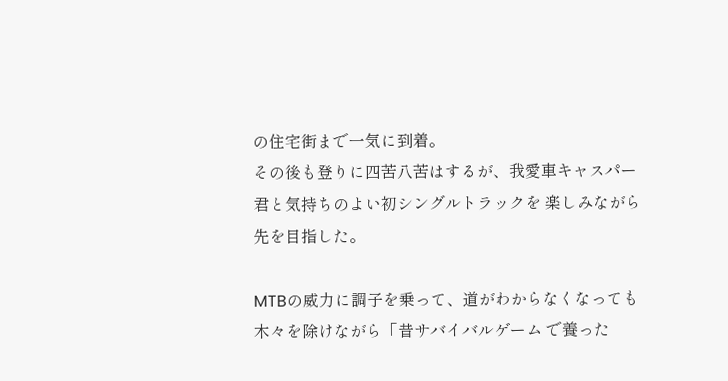の住宅街まで一気に到着。
その後も登りに四苦八苦はするが、我愛車キャスパー君と気持ちのよい初シングルトラックを 楽しみながら先を目指した。

MTBの威力に調子を乗って、道がわからなくなっても木々を除けながら「昔サバイバルゲーム で養った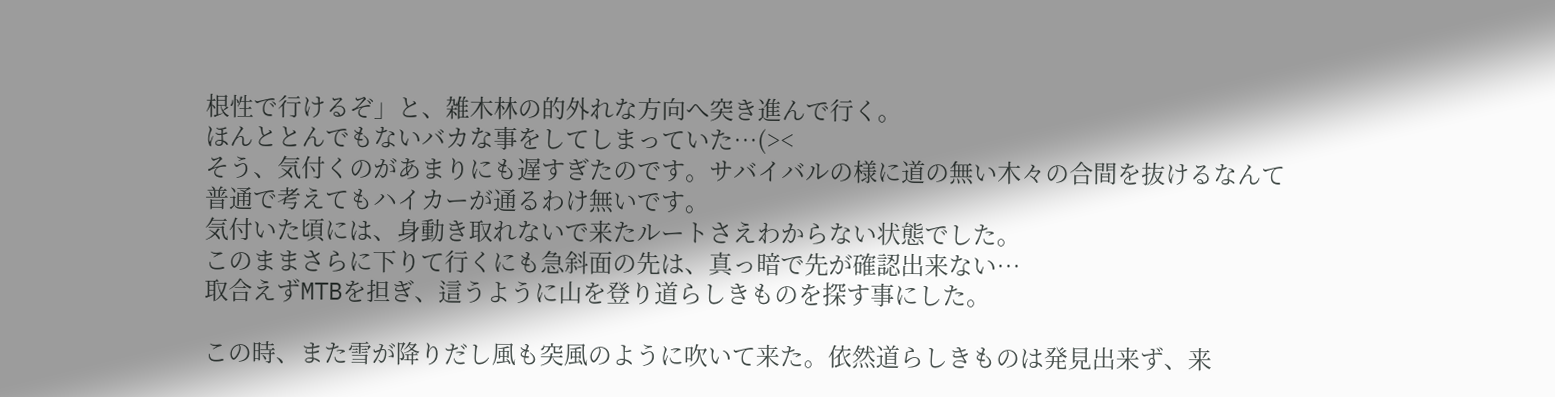根性で行けるぞ」と、雑木林の的外れな方向へ突き進んで行く。
ほんととんでもないバカな事をしてしまっていた…(><
そう、気付くのがあまりにも遅すぎたのです。サバイバルの様に道の無い木々の合間を抜けるなんて 普通で考えてもハイカーが通るわけ無いです。
気付いた頃には、身動き取れないで来たルートさえわからない状態でした。
このままさらに下りて行くにも急斜面の先は、真っ暗で先が確認出来ない…
取合えずMTBを担ぎ、這うように山を登り道らしきものを探す事にした。

この時、また雪が降りだし風も突風のように吹いて来た。依然道らしきものは発見出来ず、来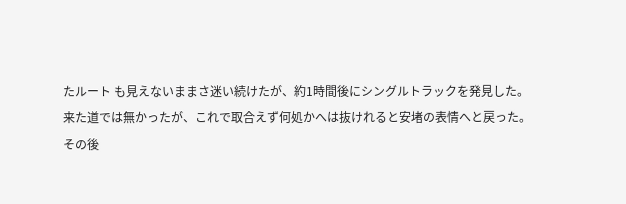たルート も見えないままさ迷い続けたが、約1時間後にシングルトラックを発見した。
来た道では無かったが、これで取合えず何処かへは抜けれると安堵の表情へと戻った。
その後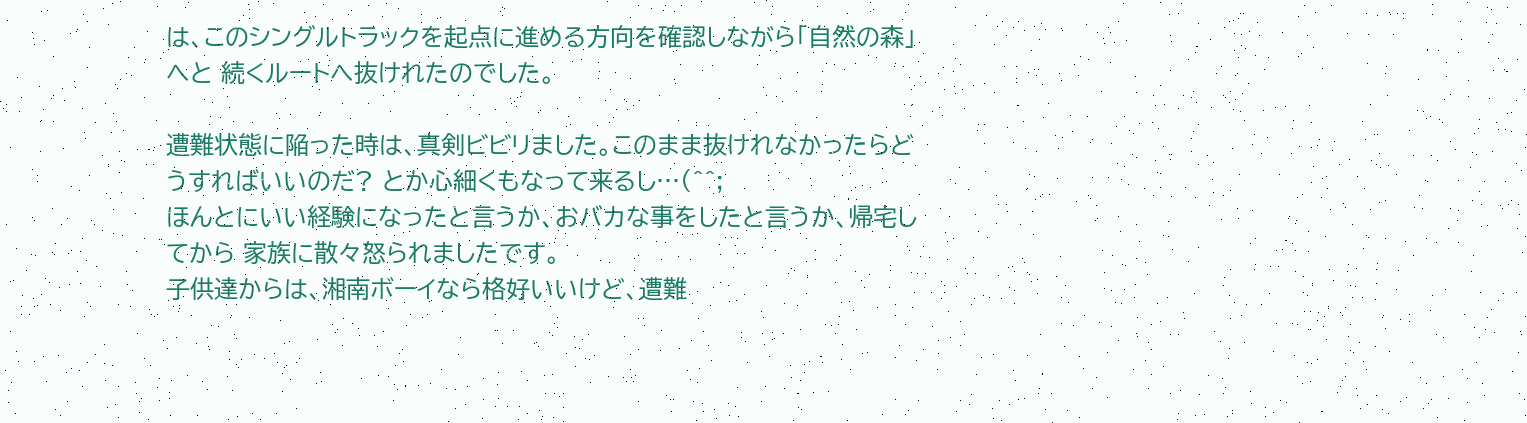は、このシングルトラックを起点に進める方向を確認しながら「自然の森」へと 続くルートへ抜けれたのでした。

遭難状態に陥った時は、真剣ビビリました。このまま抜けれなかったらどうすればいいのだ? とか心細くもなって来るし…(^^;
ほんとにいい経験になったと言うか、おバカな事をしたと言うか、帰宅してから 家族に散々怒られましたです。
子供達からは、湘南ボーイなら格好いいけど、遭難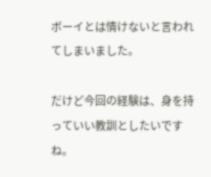ボーイとは情けないと言われてしまいました。

だけど今回の経験は、身を持っていい教訓としたいですね。